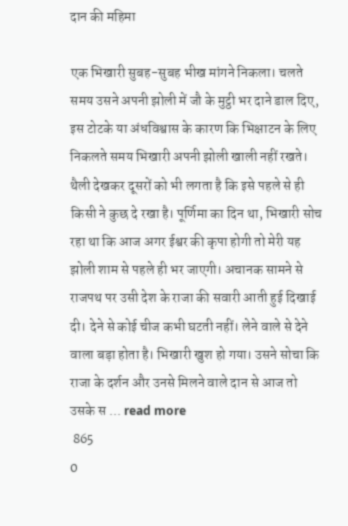दान की महिमा

एक भिखारी सुबह-सुबह भीख मांगने निकला। चलते समय उसने अपनी झोली में जौ के मुट्ठी भर दाने डाल दिए, इस टोटके या अंधविश्वास के कारण कि भिक्षाटन के लिए निकलते समय भिखारी अपनी झोली खाली नहीं रखते। थैली देखकर दूसरों को भी लगता है कि इसे पहले से ही किसी ने कुछ दे रखा है। पूर्णिमा का दिन था, भिखारी सोच रहा था कि आज अगर ईश्वर की कृपा होगी तो मेरी यह झोली शाम से पहले ही भर जाएगी। अचानक सामने से राजपथ पर उसी देश के राजा की सवारी आती हुई दिखाई दी। देने से कोई चीज कभी घटती नहीं। लेने वाले से देने वाला बड़ा होता है। भिखारी खुश हो गया। उसने सोचा कि राजा के दर्शन और उनसे मिलने वाले दान से आज तो उसके स ... read more
 865
0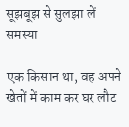सूझबूझ से सुलझा लें समस्या

एक किसान था, वह अपने खेतों में काम कर घर लौट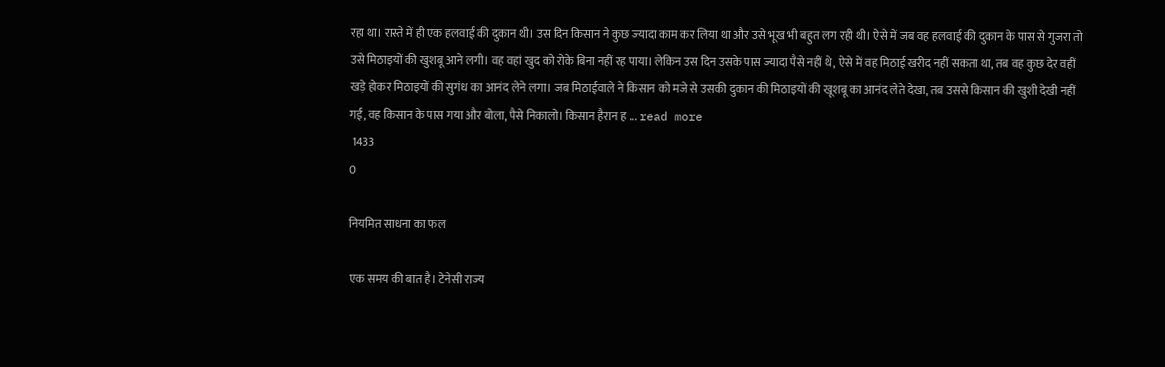रहा था। रास्ते में ही एक हलवाई की दुकान थी। उस दिन किसान ने कुछ ज्‍यादा काम कर लिया था और उसे भूख भी बहुत लग रही थी। ऐसे में जब वह हलवाई की दुकान के पास से गुजरा तो उसे मिठाइयों की खुशबू आने लगी। वह वहां खुद को रोके बिना नहीं रह पाया। लेकिन उस दिन उसके पास ज्यादा पैसे नहीं थे, ऐसे में वह मिठाई खरीद नहीं सकता था, तब वह कुछ देर वहीं खड़े होकर मिठाइयों की सुगंध का आनंद लेने लगा। जब मिठाईवाले ने किसान को मजे से उसकी दुकान की मिठाइयों की खूशबू का आनंद लेते देखा, तब उससे किसान की खुशी देखी नहीं गई, वह किसान के पास गया और बोला, पैसे निकालो। किसान हैरान ह ... read more
 1433
0

नियमित साधना का फल

एक समय की बात है। टेनेसी राज्य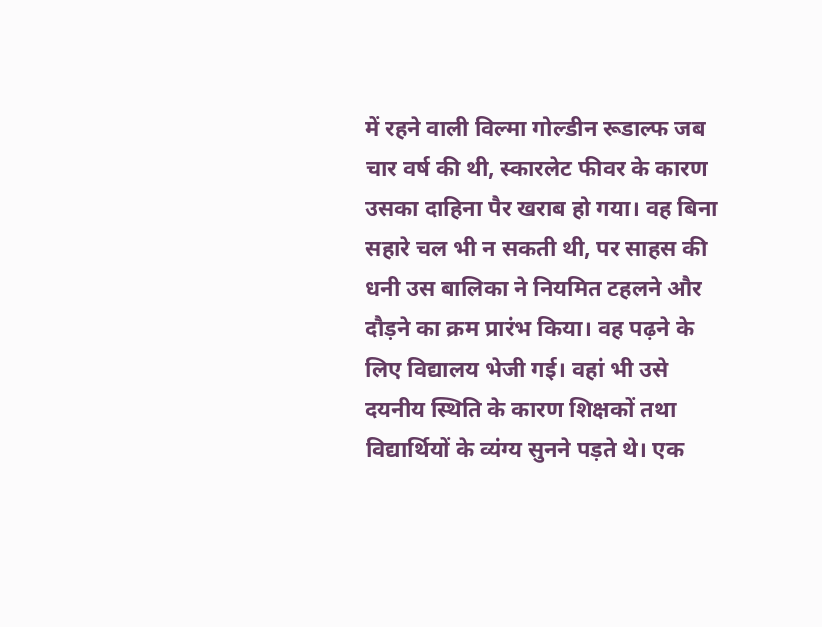में रहने वाली विल्मा गोल्डीन रूडाल्फ जब चार वर्ष की थी, स्कारलेट फीवर के कारण उसका दाहिना पैर खराब हो गया। वह बिना सहारे चल भी न सकती थी, पर साहस की धनी उस बालिका ने नियमित टहलने और दौड़ने का क्रम प्रारंभ किया। वह पढ़ने के लिए विद्यालय भेजी गई। वहां भी उसे दयनीय स्थिति के कारण शिक्षकों तथा विद्यार्थियों के व्यंग्य सुनने पड़ते थे। एक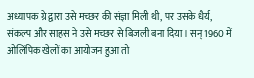अध्यापक ग्रे द्वारा उसे मच्छर की संज्ञा मिली थी, पर उसके धैर्य, संकल्प और साहस ने उसे मच्छर से बिजली बना दिया। सन्‌ 1960 में ओलिंपिक खेलों का आयोजन हुआ तो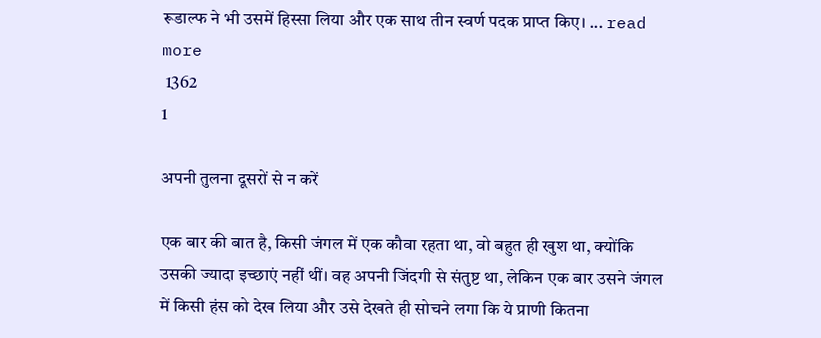रूडाल्फ ने भी उसमें हिस्सा लिया और एक साथ तीन स्वर्ण पदक प्राप्त किए। ... read more
 1362
1

अपनी तुलना दूसरों से न करें

एक बार की बात है, किसी जंगल में एक कौवा रहता था, वो बहुत ही खुश था, क्योंकि उसकी ज्यादा इच्छाएं नहीं थीं। वह अपनी जिंदगी से संतुष्ट था, लेकिन एक बार उसने जंगल में किसी हंस को देख लिया और उसे देखते ही सोचने लगा कि ये प्राणी कितना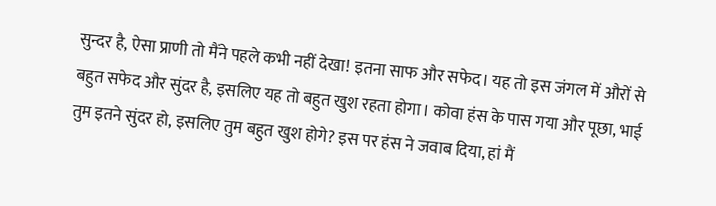सुन्दर है, ऐसा प्राणी तो मैंने पहले कभी नहीं देखा! इतना साफ और सफेद। यह तो इस जंगल में औरों से बहुत सफेद और सुंदर है, इसलिए यह तो बहुत खुश रहता होगा। कोवा हंस के पास गया और पूछा, भाई तुम इतने सुंदर हो, इसलिए तुम बहुत खुश होगे? इस पर हंस ने जवाब दिया, हां मैं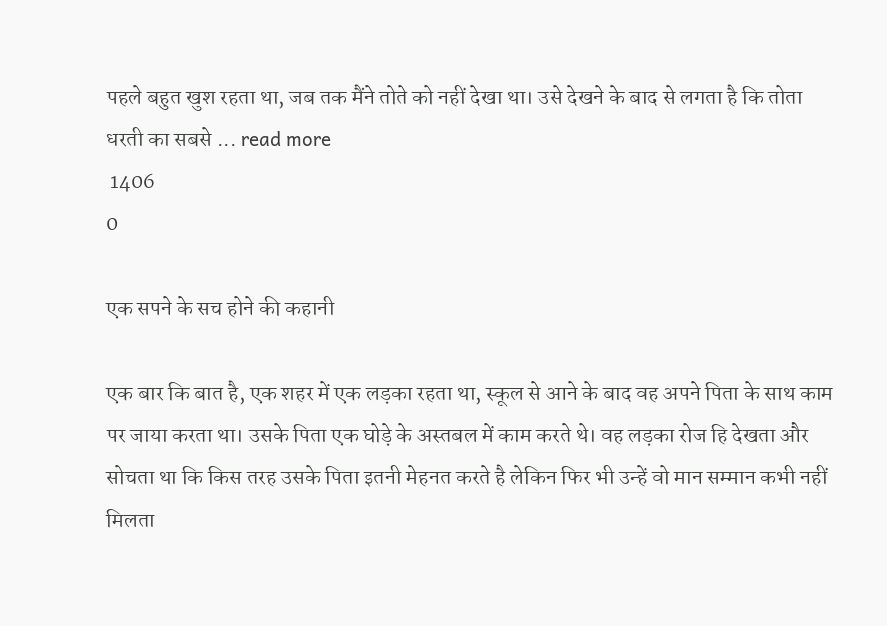पहले बहुत खुश रहता था, जब तक मैंने तोते को नहीं देखा था। उसे देखने के बाद से लगता है कि तोता धरती का सबसे ... read more
 1406
0

एक सपने के सच होने की कहानी

एक बार कि बात है, एक शहर में एक लड़का रहता था, स्कूल से आने के बाद वह अपने पिता के साथ काम पर जाया करता था। उसके पिता एक घोड़े के अस्तबल में काम करते थे। वह लड़का रोज हि देखता और सोचता था कि किस तरह उसके पिता इतनी मेहनत करते है लेकिन फिर भी उन्हें वो मान सम्मान कभी नहीं मिलता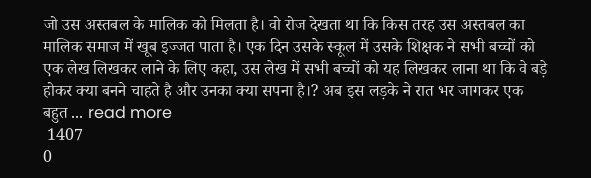जो उस अस्तबल के मालिक को मिलता है। वो रोज देखता था कि किस तरह उस अस्तबल का मालिक समाज में खूब इज्जत पाता है। एक दिन उसके स्कूल में उसके शिक्षक ने सभी बच्चों को एक लेख लिखकर लाने के लिए कहा, उस लेख में सभी बच्चों को यह लिखकर लाना था कि वे बड़े होकर क्या बनने चाहते है और उनका क्या सपना है।? अब इस लड़के ने रात भर जागकर एक बहुत ... read more
 1407
0